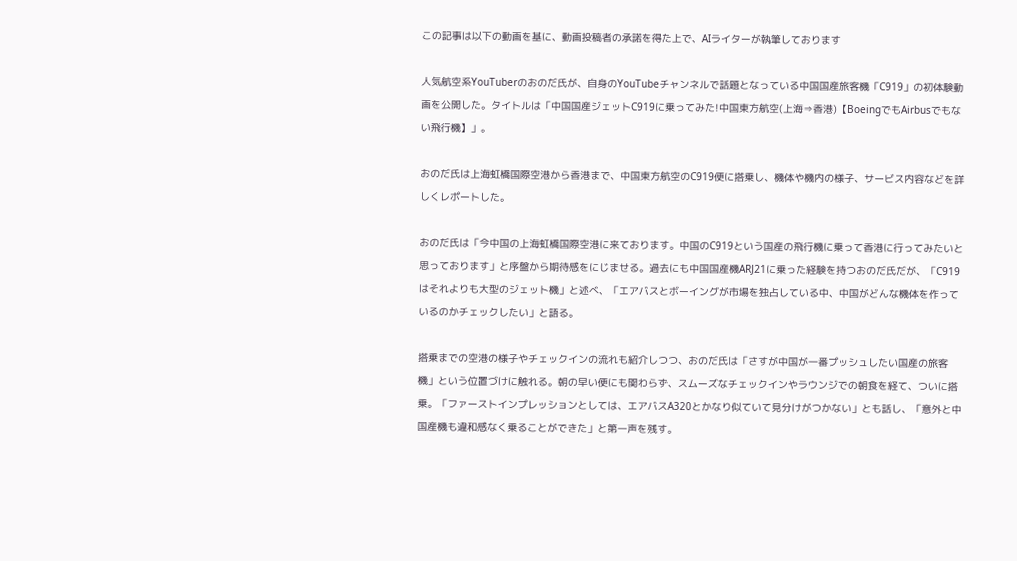この記事は以下の動画を基に、動画投稿者の承諾を得た上で、AIライターが執筆しております

人気航空系YouTuberのおのだ氏が、自身のYouTubeチャンネルで話題となっている中国国産旅客機「C919」の初体験動画を公開した。タイトルは「中国国産ジェットC919に乗ってみた!中国東方航空(上海⇒香港)【BoeingでもAirbusでもない飛行機】」。

おのだ氏は上海虹橋国際空港から香港まで、中国東方航空のC919便に搭乗し、機体や機内の様子、サービス内容などを詳しくレポートした。

おのだ氏は「今中国の上海虹橋国際空港に来ております。中国のC919という国産の飛行機に乗って香港に行ってみたいと思っております」と序盤から期待感をにじませる。過去にも中国国産機ARJ21に乗った経験を持つおのだ氏だが、「C919はそれよりも大型のジェット機」と述べ、「エアバスとボーイングが市場を独占している中、中国がどんな機体を作っているのかチェックしたい」と語る。

搭乗までの空港の様子やチェックインの流れも紹介しつつ、おのだ氏は「さすが中国が一番プッシュしたい国産の旅客機」という位置づけに触れる。朝の早い便にも関わらず、スムーズなチェックインやラウンジでの朝食を経て、ついに搭乗。「ファーストインプレッションとしては、エアバスA320とかなり似ていて見分けがつかない」とも話し、「意外と中国産機も違和感なく乗ることができた」と第一声を残す。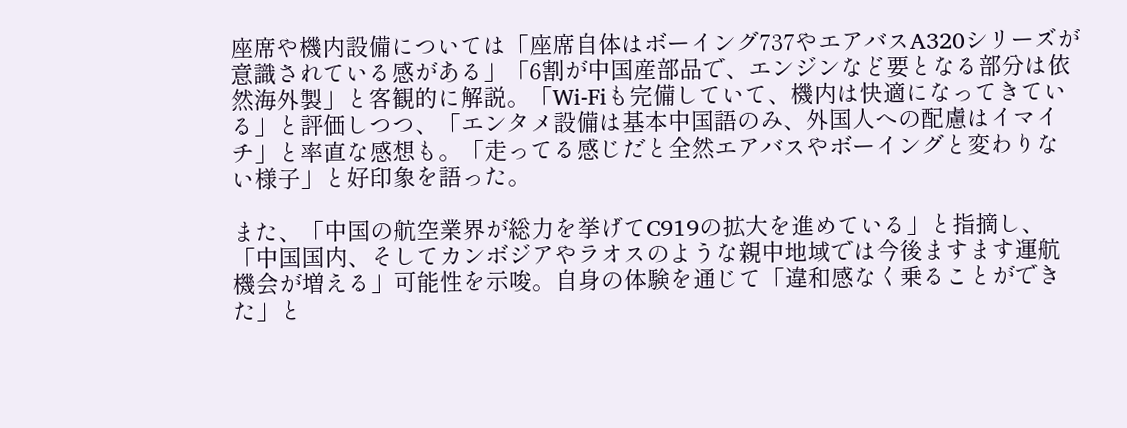座席や機内設備については「座席自体はボーイング737やエアバスA320シリーズが意識されている感がある」「6割が中国産部品で、エンジンなど要となる部分は依然海外製」と客観的に解説。「Wi-Fiも完備していて、機内は快適になってきている」と評価しつつ、「エンタメ設備は基本中国語のみ、外国人への配慮はイマイチ」と率直な感想も。「走ってる感じだと全然エアバスやボーイングと変わりない様子」と好印象を語った。

また、「中国の航空業界が総力を挙げてC919の拡大を進めている」と指摘し、「中国国内、そしてカンボジアやラオスのような親中地域では今後ますます運航機会が増える」可能性を示唆。自身の体験を通じて「違和感なく乗ることができた」と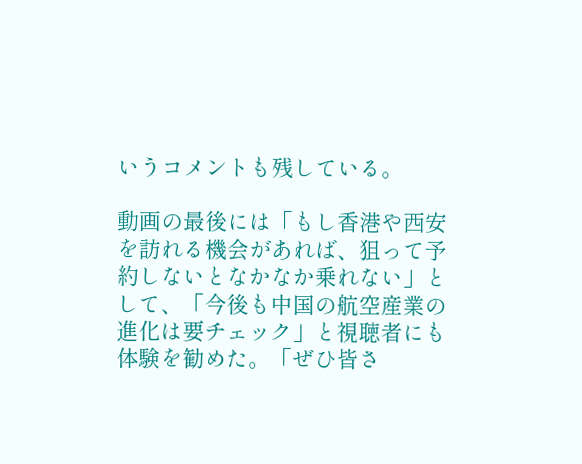いうコメントも残している。

動画の最後には「もし香港や西安を訪れる機会があれば、狙って予約しないとなかなか乗れない」として、「今後も中国の航空産業の進化は要チェック」と視聴者にも体験を勧めた。「ぜひ皆さ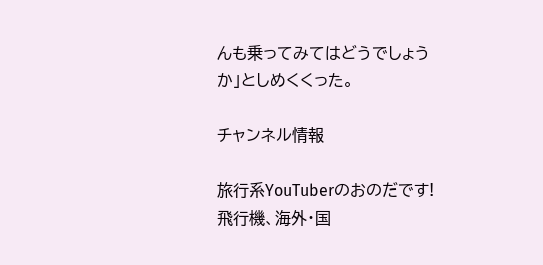んも乗ってみてはどうでしょうか」としめくくった。

チャンネル情報

旅行系YouTuberのおのだです!飛行機、海外・国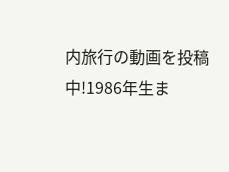内旅行の動画を投稿中!1986年生ま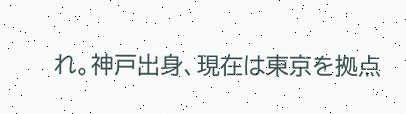れ。神戸出身、現在は東京を拠点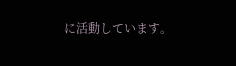に活動しています。